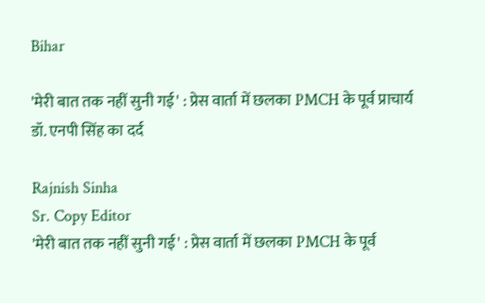Bihar

'मेरी बात तक नहीं सुनी गई' : प्रेस वार्ता में छलका PMCH के पूर्व प्राचार्य डॉ. एनपी सिंह का दर्द

Rajnish Sinha
Sr. Copy Editor
'मेरी बात तक नहीं सुनी गई' : प्रेस वार्ता में छलका PMCH के पूर्व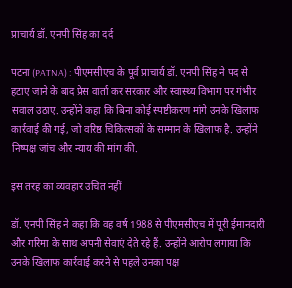प्राचार्य डॉ. एनपी सिंह का दर्द

पटना (PATNA) : पीएमसीएच के पूर्व प्राचार्य डॉ. एनपी सिंह ने पद से हटाए जाने के बाद प्रेस वार्ता कर सरकार और स्वास्थ्य विभाग पर गंभीर सवाल उठाए. उन्होंने कहा कि बिना कोई स्पष्टीकरण मांगे उनके खिलाफ कार्रवाई की गई, जो वरिष्ठ चिकित्सकों के सम्मान के खिलाफ है. उन्होंने निष्पक्ष जांच और न्याय की मांग की.

इस तरह का व्यवहार उचित नहीं

डॉ. एनपी सिंह ने कहा कि वह वर्ष 1988 से पीएमसीएच में पूरी ईमानदारी और गरिमा के साथ अपनी सेवाएं देते रहे हैं. उन्होंने आरोप लगाया कि उनके खिलाफ कार्रवाई करने से पहले उनका पक्ष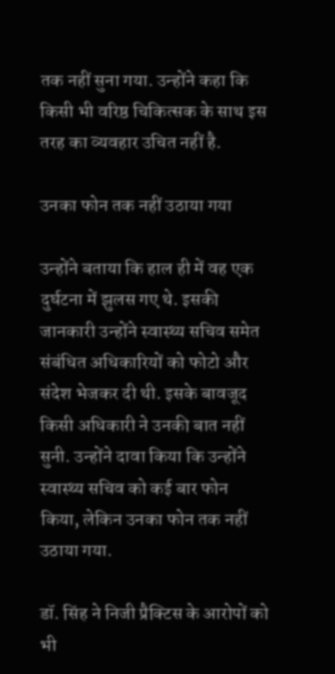तक नहीं सुना गया. उन्होंने कहा कि किसी भी वरिष्ठ चिकित्सक के साथ इस तरह का व्यवहार उचित नहीं है.

उनका फोन तक नहीं उठाया गया

उन्होंने बताया कि हाल ही में वह एक दुर्घटना में झुलस गए थे. इसकी जानकारी उन्होंने स्वास्थ्य सचिव समेत संबंधित अधिकारियों को फोटो और संदेश भेजकर दी थी. इसके बावजूद किसी अधिकारी ने उनकी बात नहीं सुनी. उन्होंने दावा किया कि उन्होंने स्वास्थ्य सचिव को कई बार फोन किया, लेकिन उनका फोन तक नहीं उठाया गया.

डॉ. सिंह ने निजी प्रैक्टिस के आरोपों को भी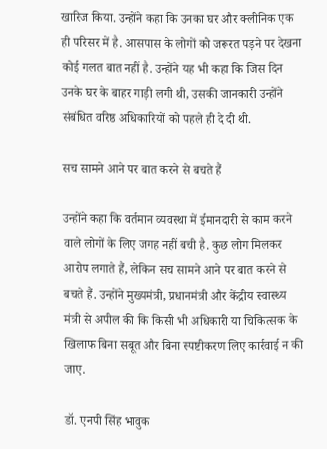खारिज किया. उन्होंने कहा कि उनका घर और क्लीनिक एक ही परिसर में है. आसपास के लोगों को जरूरत पड़ने पर देखना कोई गलत बात नहीं है. उन्होंने यह भी कहा कि जिस दिन उनके घर के बाहर गाड़ी लगी थी, उसकी जानकारी उन्होंने संबंधित वरिष्ठ अधिकारियों को पहले ही दे दी थी.

सच सामने आने पर बात करने से बचते हैं

उन्होंने कहा कि वर्तमान व्यवस्था में ईमानदारी से काम करने वाले लोगों के लिए जगह नहीं बची है. कुछ लोग मिलकर आरोप लगाते हैं, लेकिन सच सामने आने पर बात करने से बचते हैं. उन्होंने मुख्यमंत्री, प्रधानमंत्री और केंद्रीय स्वास्थ्य मंत्री से अपील की कि किसी भी अधिकारी या चिकित्सक के खिलाफ बिना सबूत और बिना स्पष्टीकरण लिए कार्रवाई न की जाए.

डॉ. एनपी सिंह भावुक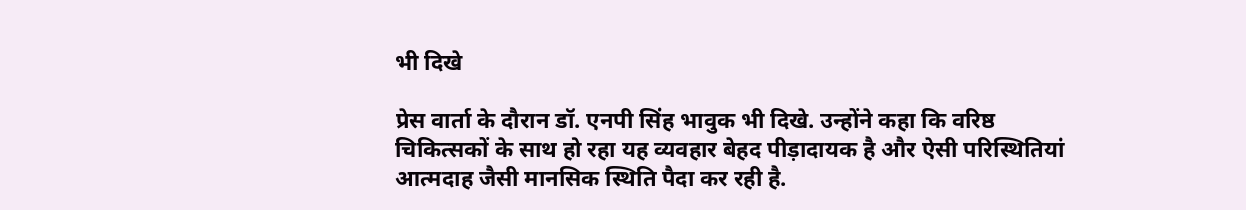भी दिखे

प्रेस वार्ता के दौरान डॉ. एनपी सिंह भावुक भी दिखे. उन्होंने कहा कि वरिष्ठ चिकित्सकों के साथ हो रहा यह व्यवहार बेहद पीड़ादायक है और ऐसी परिस्थितियां आत्मदाह जैसी मानसिक स्थिति पैदा कर रही है.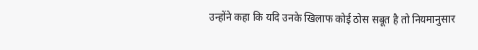उन्होंने कहा कि यदि उनके खिलाफ कोई ठोस सबूत है तो नियमानुसार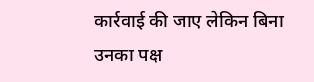कार्रवाई की जाए लेकिन बिना उनका पक्ष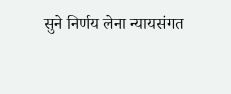सुने निर्णय लेना न्यायसंगत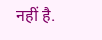नहीं है.